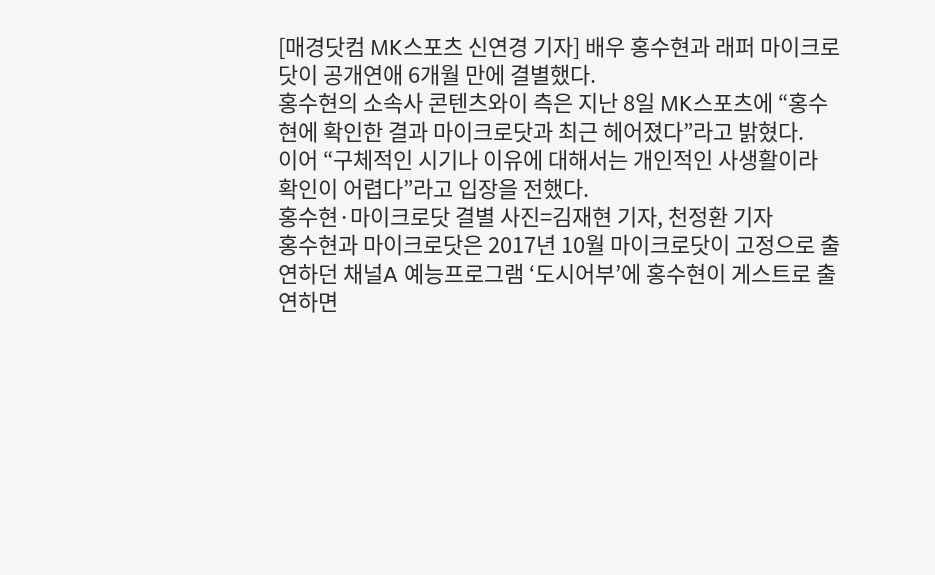[매경닷컴 MK스포츠 신연경 기자] 배우 홍수현과 래퍼 마이크로닷이 공개연애 6개월 만에 결별했다.
홍수현의 소속사 콘텐츠와이 측은 지난 8일 MK스포츠에 “홍수현에 확인한 결과 마이크로닷과 최근 헤어졌다”라고 밝혔다.
이어 “구체적인 시기나 이유에 대해서는 개인적인 사생활이라 확인이 어렵다”라고 입장을 전했다.
홍수현·마이크로닷 결별 사진=김재현 기자, 천정환 기자
홍수현과 마이크로닷은 2017년 10월 마이크로닷이 고정으로 출연하던 채널A 예능프로그램 ‘도시어부’에 홍수현이 게스트로 출연하면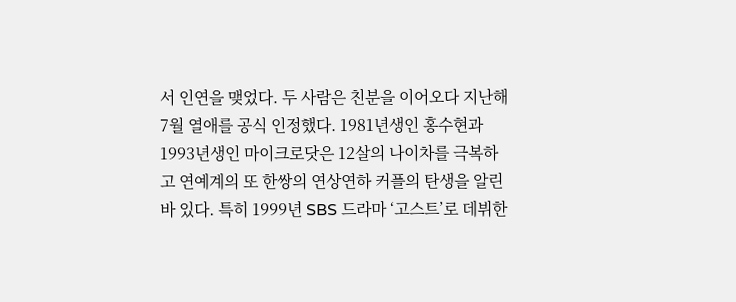서 인연을 맺었다. 두 사람은 친분을 이어오다 지난해 7월 열애를 공식 인정했다. 1981년생인 홍수현과 1993년생인 마이크로닷은 12살의 나이차를 극복하고 연예계의 또 한쌍의 연상연하 커플의 탄생을 알린 바 있다. 특히 1999년 SBS 드라마 ‘고스트’로 데뷔한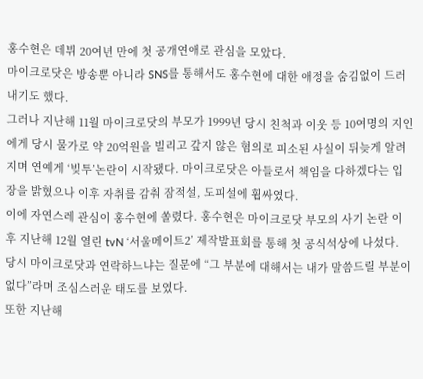홍수현은 데뷔 20여년 만에 첫 공개연애로 관심을 모았다.
마이크로닷은 방송뿐 아니라 SNS를 통해서도 홍수현에 대한 애정을 숨김없이 드러내기도 했다.
그러나 지난해 11월 마이크로닷의 부모가 1999년 당시 친척과 이웃 등 10여명의 지인에게 당시 물가로 약 20억원을 빌리고 갚지 않은 혐의로 피소된 사실이 뒤늦게 알려지며 연예게 ‘빚투’논란이 시작됐다. 마이크로닷은 아들로서 책임을 다하겠다는 입장을 밝혔으나 이후 자취를 감춰 잠적설, 도피설에 휩싸였다.
이에 자연스레 관심이 홍수현에 쏠렸다. 홍수현은 마이크로닷 부모의 사기 논란 이후 지난해 12월 열린 tvN ‘서울메이트2’ 제작발표회를 통해 첫 공식석상에 나섰다. 당시 마이크로닷과 연락하느냐는 질문에 “그 부분에 대해서는 내가 말씀드릴 부분이 없다”라며 조심스러운 태도를 보였다.
또한 지난해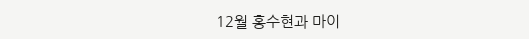12월 홍수현과 마이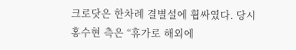크로닷은 한차례 결별설에 휩싸였다. 당시 홍수현 측은 “휴가로 해외에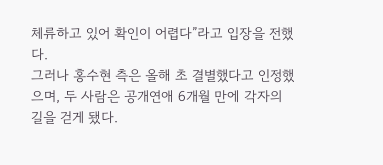체류하고 있어 확인이 어렵다”라고 입장을 전했다.
그러나 홍수현 측은 올해 초 결별했다고 인정했으며, 두 사람은 공개연애 6개월 만에 각자의 길을 걷게 됐다.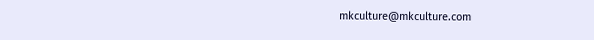mkculture@mkculture.com